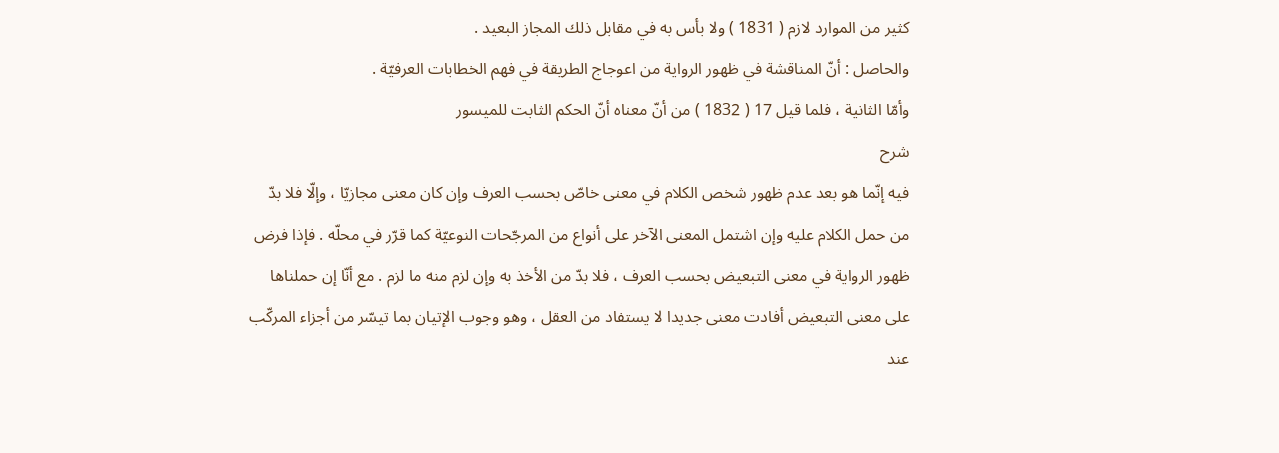كثير من الموارد لازم ( 1831 ) ولا بأس به في مقابل ذلك المجاز البعيد .
والحاصل : أنّ المناقشة في ظهور الرواية من اعوجاج الطريقة في فهم الخطابات العرفيّة .
وأمّا الثانية ، فلما قيل 17 ( 1832 ) من أنّ معناه أنّ الحكم الثابت للميسور
شرح
فيه إنّما هو بعد عدم ظهور شخص الكلام في معنى خاصّ بحسب العرف وإن كان معنى مجازيّا ، وإلّا فلا بدّ من حمل الكلام عليه وإن اشتمل المعنى الآخر على أنواع من المرجّحات النوعيّة كما قرّر في محلّه . فإذا فرض ظهور الرواية في معنى التبعيض بحسب العرف ، فلا بدّ من الأخذ به وإن لزم منه ما لزم . مع أنّا إن حملناها على معنى التبعيض أفادت معنى جديدا لا يستفاد من العقل ، وهو وجوب الإتيان بما تيسّر من أجزاء المركّب عند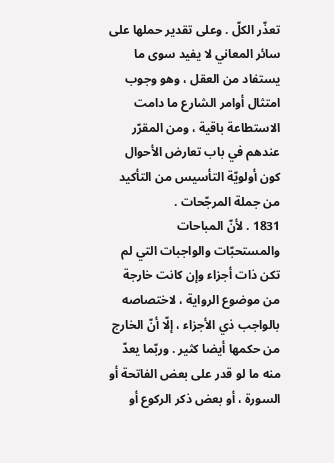تعذّر الكلّ . وعلى تقدير حملها على سائر المعاني لا يفيد سوى ما يستفاد من العقل ، وهو وجوب امتثال أوامر الشارع ما دامت الاستطاعة باقية ، ومن المقرّر عندهم في باب تعارض الأحوال كون أولويّة التأسيس من التأكيد من جملة المرجّحات .
1831 . لأنّ المباحات والمستحبّات والواجبات التي لم تكن ذات أجزاء وإن كانت خارجة من موضوع الرواية ، لاختصاصه بالواجب ذي الأجزاء ، إلّا أنّ الخارج من حكمها أيضا كثير . وربّما يعدّ منه ما لو قدر على بعض الفاتحة أو السورة ، أو بعض ذكر الركوع أو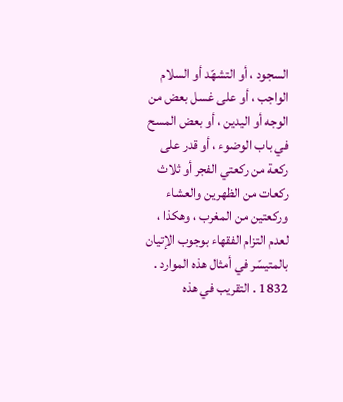السجود ، أو التشهّد أو السلام الواجب ، أو على غسل بعض من الوجه أو اليدين ، أو بعض المسح في باب الوضوء ، أو قدر على ركعة من ركعتي الفجر أو ثلاث ركعات من الظهرين والعشاء وركعتين من المغرب ، وهكذا ، لعدم التزام الفقهاء بوجوب الإتيان بالمتيسّر في أمثال هذه الموارد .
1832 . التقريب في هذه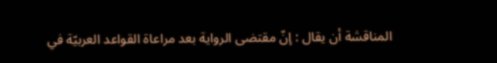المناقشة أن يقال : إنّ مقتضى الرواية بعد مراعاة القواعد العربيّة في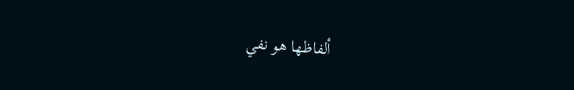ألفاظها هو نفي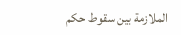الملازمة بين سقوط حكم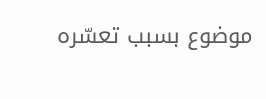موضوع بسبب تعسّره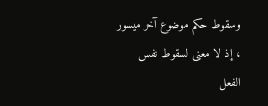وسقوط حكم موضوع آخر ميسور ، إذ لا معنى لسقوط نفس الفعل